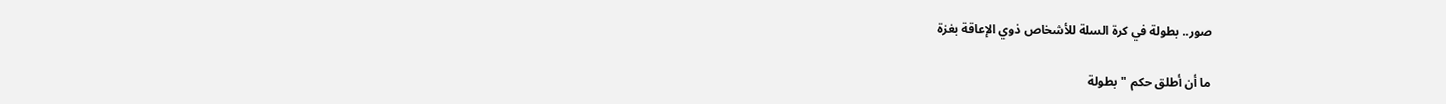صور.. بطولة في كرة السلة للأشخاص ذوي الإعاقة بغزة

ما أن أطلق حكم "بطولة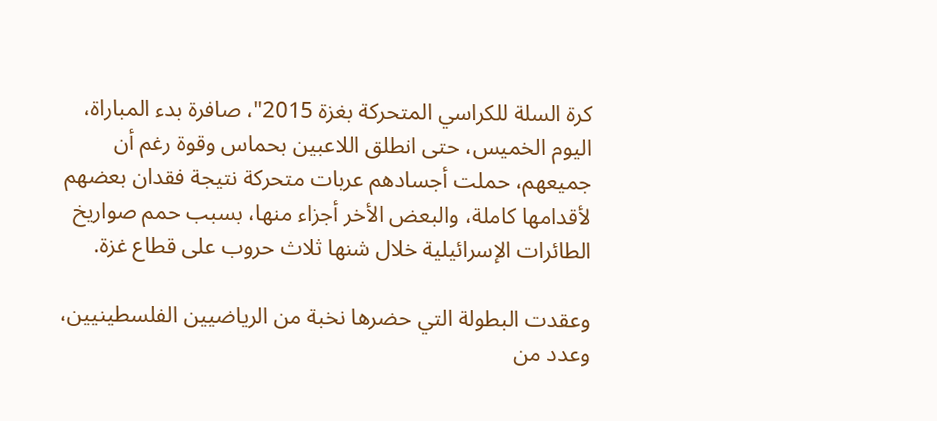كرة السلة للكراسي المتحركة بغزة 2015"، صافرة بدء المباراة، اليوم الخميس، حتى انطلق اللاعبين بحماس وقوة رغم أن جميعهم، حملت أجسادهم عربات متحركة نتيجة فقدان بعضهم لأقدامها كاملة، والبعض الأخر أجزاء منها، بسبب حمم صواريخ الطائرات الإسرائيلية خلال شنها ثلاث حروب على قطاع غزة.

وعقدت البطولة التي حضرها نخبة من الرياضيين الفلسطينيين، وعدد من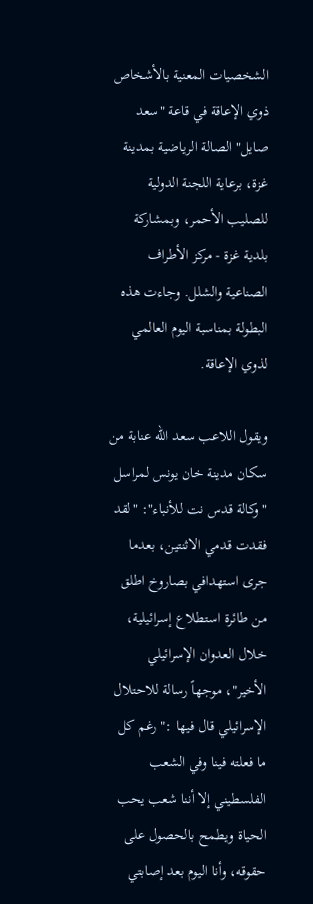الشخصيات المعنية بالأشخاص ذوي الإعاقة في قاعة "سعد صايل" الصالة الرياضية بمدينة غزة، برعاية اللجنة الدولية للصليب الأحمر، وبمشاركة بلدية غزة - مركز الأطراف الصناعية والشلل. وجاءت هذه البطولة بمناسبة اليوم العالمي لذوي الإعاقة.

ويقول اللاعب سعد الله عنابة من سكان مدينة خان يونس لمراسل "وكالة قدس نت للأنباء": "لقد فقدت قدمي الاثنتين، بعدما جرى استهدافي بصاروخ اطلق من طائرة استطلاع إسرائيلية، خلال العدوان الإسرائيلي الأخير"، موجهاً رسالة للاحتلال الإسرائيلي قال فيها :" رغم كل ما فعلته فينا وفي الشعب الفلسطيني إلا أننا شعب يحب الحياة ويطمح بالحصول على حقوقه، وأنا اليوم بعد إصابتي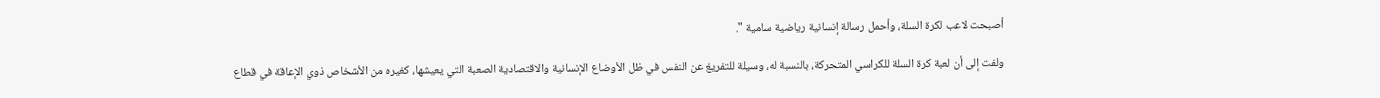أصبحت لاعب لكرة السلة، وأحمل رسالة إنسانية رياضية سامية ".

ولفت إلى أن لعبة كرة السلة للكراسي المتحركة، بالنسبة له، وسيلة للتفريغ عن النفس في ظل الأوضاع الإنسانية والاقتصادية الصعبة التي يعيشها، كغيره من الأشخاص ذوي الإعاقة في قطاع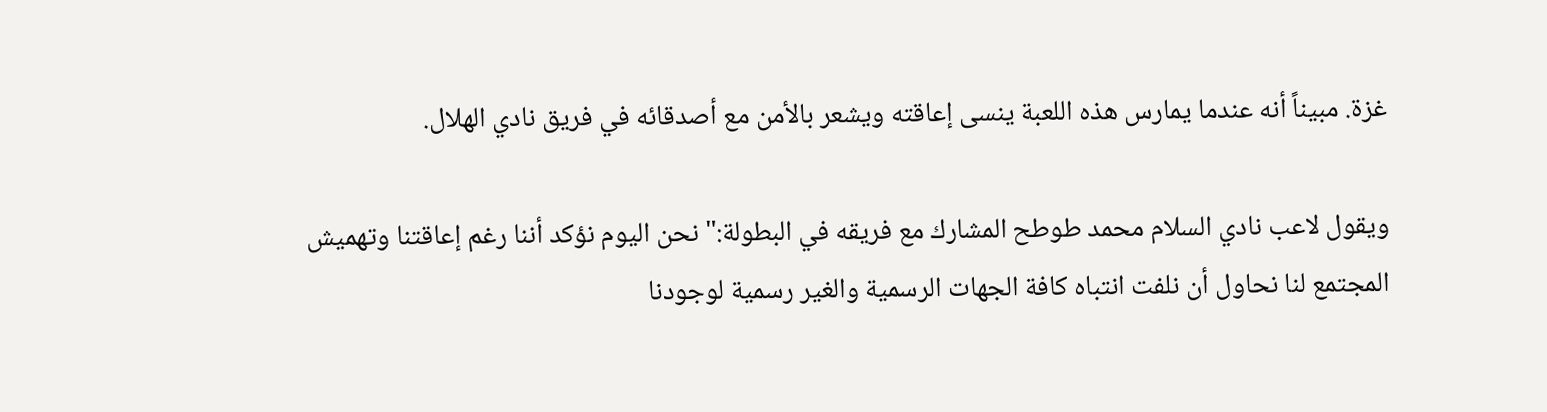غزة. مبيناً أنه عندما يمارس هذه اللعبة ينسى إعاقته ويشعر بالأمن مع أصدقائه في فريق نادي الهلال.

ويقول لاعب نادي السلام محمد طوطح المشارك مع فريقه في البطولة:" نحن اليوم نؤكد أننا رغم إعاقتنا وتهميش المجتمع لنا نحاول أن نلفت انتباه كافة الجهات الرسمية والغير رسمية لوجودنا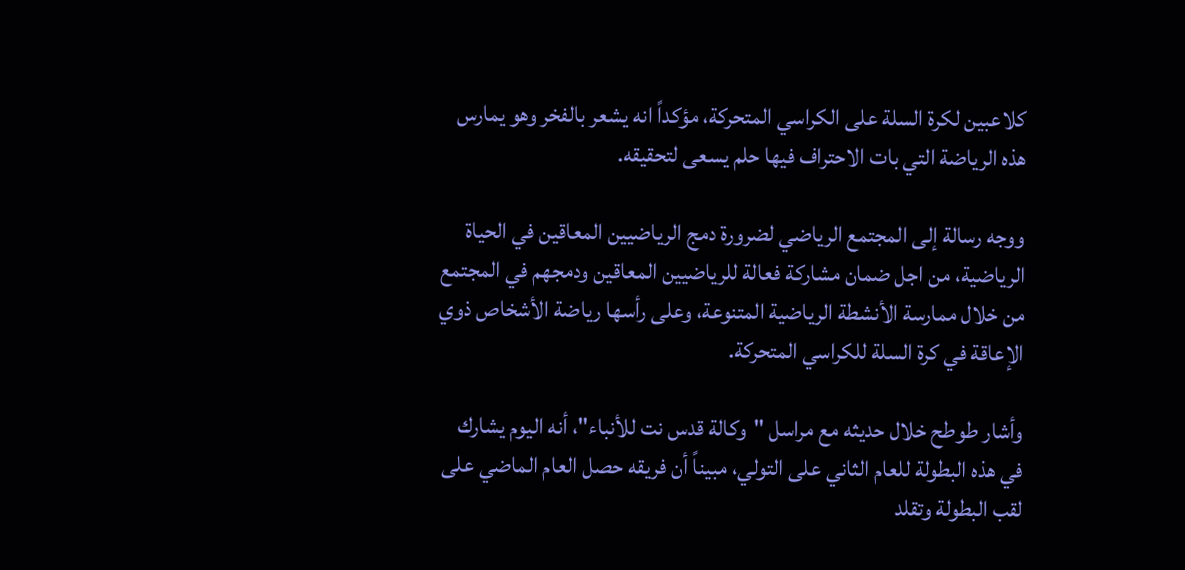كلاعبين لكرة السلة على الكراسي المتحركة، مؤكداً انه يشعر بالفخر وهو يمارس هذه الرياضة التي بات الاحتراف فيها حلم يسعى لتحقيقه.

ووجه رسالة إلى المجتمع الرياضي لضرورة دمج الرياضيين المعاقين في الحياة الرياضية، من اجل ضمان مشاركة فعالة للرياضيين المعاقين ودمجهم في المجتمع من خلال ممارسة الأنشطة الرياضية المتنوعة، وعلى رأسها رياضة الأشخاص ذوي الإعاقة في كرة السلة للكراسي المتحركة.

وأشار طوطح خلال حديثه مع مراسل "وكالة قدس نت للأنباء"، أنه اليوم يشارك في هذه البطولة للعام الثاني على التولي، مبيناً أن فريقه حصل العام الماضي على لقب البطولة وتقلد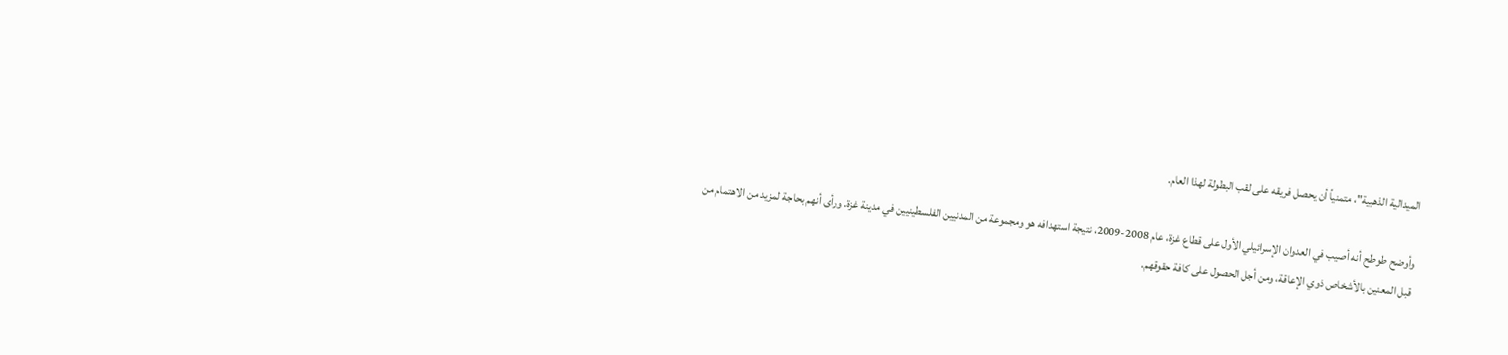الميدالية الذهبية"، متمنياً أن يحصل فريقه على لقب البطولة لهذا العام.

وأوضح طوطح أنه أصيب في العدوان الإسرائيلي الأول على قطاع غزة، عام 2008-2009، نتيجة استهدافه هو ومجموعة من المدنيين الفلسطينيين في مدينة غزة. ورأى أنهم بحاجة لمزيد من الاهتمام من قبل المعنين بالأشخاص ذوي الإعاقة، ومن أجل الحصول على كافة حقوقهم.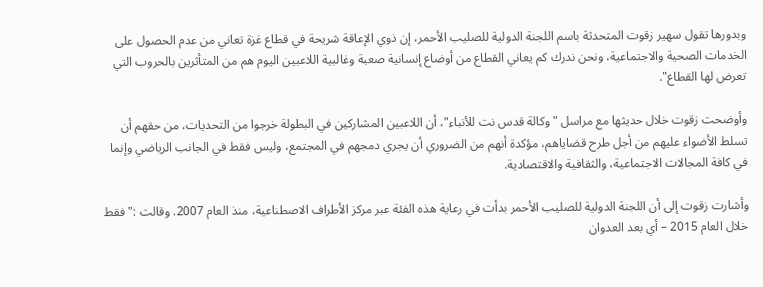وبدورها تقول سهير زقوت المتحدثة باسم اللجنة الدولية للصليب الأحمر، إن ذوي الإعاقة شريحة في قطاع غزة تعاني من عدم الحصول على الخدمات الصحية والاجتماعية، ونحن ندرك كم يعاني القطاع من أوضاع إنسانية صعبة وغالبية اللاعبين اليوم هم من المتأثرين بالحروب التي تعرض لها القطاع".

وأوضحت زقوت خلال حديثها مع مراسل "وكالة قدس نت للأنباء"، أن اللاعبين المشاركين في البطولة خرجوا من التحديات، من حقهم أن تسلط الأضواء عليهم من أجل طرح قضاياهم، مؤكدة أنهم من الضروري أن يجري دمجهم في المجتمع، وليس فقط في الجانب الرياضي وإنما في كافة المجالات الاجتماعية، والثقافية والاقتصادية.

وأشارت زقوت إلى أن اللجنة الدولية للصليب الأحمر بدأت في رعاية هذه الفئة عبر مركز الأطراف الاصطناعية، منذ العام 2007. وقالت :" فقط خلال العام 2015 – أي بعد العدوان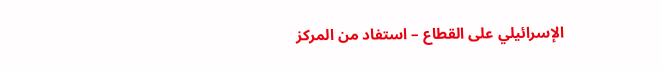الإسرائيلي على القطاع – استفاد من المركز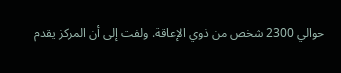حوالي 2300 شخص من ذوي الإعاقة. ولفت إلى أن المركز يقدم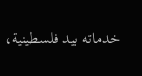خدماته بيد فلسطينية،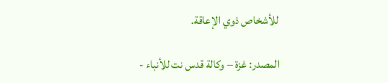للأشخاص ذوي الإعاقة.

المصدر: غزة – وكالة قدس نت للأنباء -